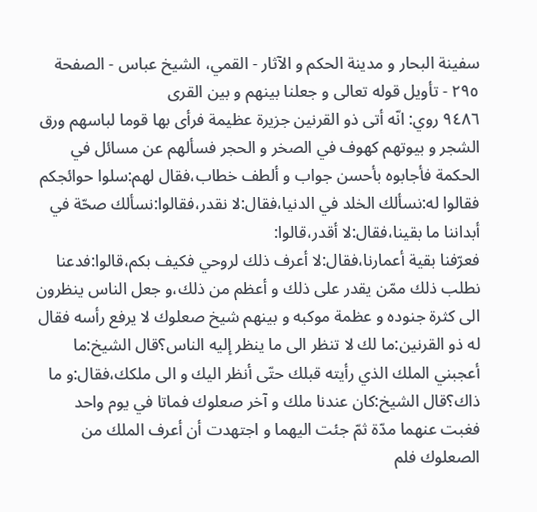سفینة البحار و مدینة الحکم و الآثار - القمي، الشيخ عباس - الصفحة ٢٩٥ - تأويل قوله تعالى و جعلنا بينهم و بين القرى
٩٤٨٦ روي: انّه أتى ذو القرنين جزيرة عظيمة فرأى بها قوما لباسهم ورق الشجر و بيوتهم كهوف في الصخر و الحجر فسألهم عن مسائل في الحكمة فأجابوه بأحسن جواب و ألطف خطاب،فقال لهم:سلوا حوائجكم فقالوا له:نسألك الخلد في الدنيا،فقال:لا نقدر،فقالوا:نسألك صحّة في أبداننا ما بقينا،فقال:لا أقدر،قالوا:
فعرّفنا بقية أعمارنا،فقال:لا أعرف ذلك لروحي فكيف بكم،قالوا:فدعنا نطلب ذلك ممّن يقدر على ذلك و أعظم من ذلك،و جعل الناس ينظرون الى كثرة جنوده و عظمة موكبه و بينهم شيخ صعلوك لا يرفع رأسه فقال له ذو القرنين:ما لك لا تنظر الى ما ينظر إليه الناس؟قال الشيخ:ما أعجبني الملك الذي رأيته قبلك حتّى أنظر اليك و الى ملكك،فقال:و ما ذاك؟قال الشيخ:كان عندنا ملك و آخر صعلوك فماتا في يوم واحد فغبت عنهما مدّة ثمّ جئت اليهما و اجتهدت أن أعرف الملك من الصعلوك فلم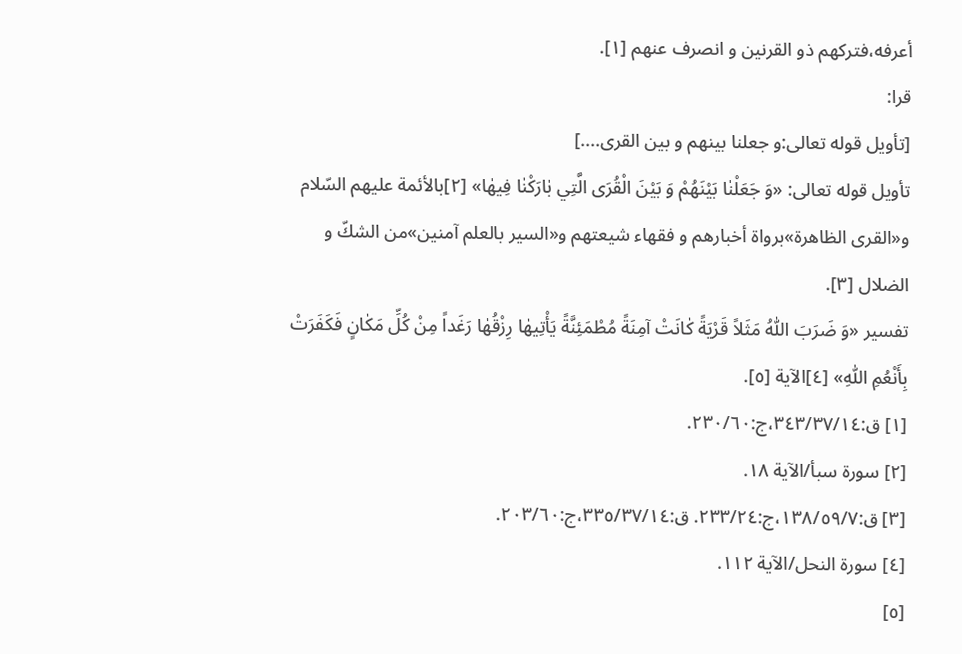أعرفه،فتركهم ذو القرنين و انصرف عنهم [١].
قرا:
[تأويل قوله تعالى:و جعلنا بينهم و بين القرى....]
تأويل قوله تعالى: «وَ جَعَلْنٰا بَيْنَهُمْ وَ بَيْنَ الْقُرَى الَّتِي بٰارَكْنٰا فِيهٰا» [٢]بالأئمة عليهم السّلام و«القرى الظاهرة»برواة أخبارهم و فقهاء شيعتهم و«السير بالعلم آمنين»من الشكّ و الضلال [٣].
تفسير «وَ ضَرَبَ اللّٰهُ مَثَلاً قَرْيَةً كٰانَتْ آمِنَةً مُطْمَئِنَّةً يَأْتِيهٰا رِزْقُهٰا رَغَداً مِنْ كُلِّ مَكٰانٍ فَكَفَرَتْ بِأَنْعُمِ اللّٰهِ» [٤]الآية [٥].
[١] ق:٣٤٣/٣٧/١٤،ج:٢٣٠/٦٠.
[٢] سورة سبأ/الآية ١٨.
[٣] ق:١٣٨/٥٩/٧،ج:٢٣٣/٢٤. ق:٣٣٥/٣٧/١٤،ج:٢٠٣/٦٠.
[٤] سورة النحل/الآية ١١٢.
[٥]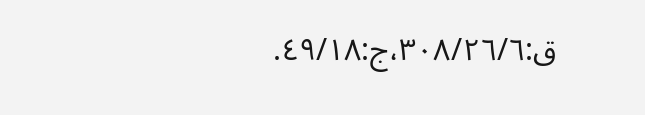ق:٣٠٨/٢٦/٦،ج:٤٩/١٨.